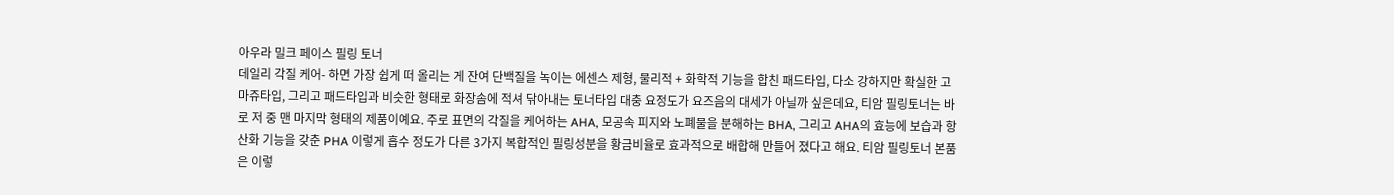아우라 밀크 페이스 필링 토너
데일리 각질 케어- 하면 가장 쉽게 떠 올리는 게 잔여 단백질을 녹이는 에센스 제형, 물리적 + 화학적 기능을 합친 패드타입, 다소 강하지만 확실한 고마쥬타입, 그리고 패드타입과 비슷한 형태로 화장솜에 적셔 닦아내는 토너타입 대충 요정도가 요즈음의 대세가 아닐까 싶은데요, 티암 필링토너는 바로 저 중 맨 마지막 형태의 제품이예요. 주로 표면의 각질을 케어하는 AHA, 모공속 피지와 노폐물을 분해하는 BHA, 그리고 AHA의 효능에 보습과 항산화 기능을 갖춘 PHA 이렇게 흡수 정도가 다른 3가지 복합적인 필링성분을 황금비율로 효과적으로 배합해 만들어 졌다고 해요. 티암 필링토너 본품은 이렇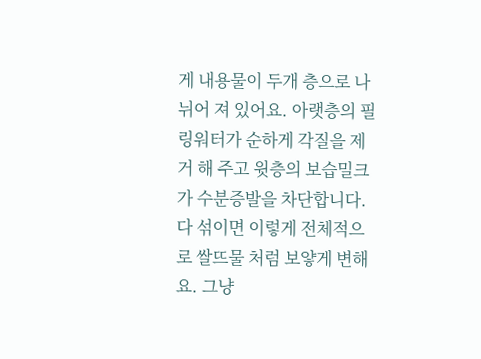게 내용물이 두개 층으로 나뉘어 져 있어요. 아랫층의 필링워터가 순하게 각질을 제거 해 주고 윗층의 보습밀크가 수분증발을 차단합니다. 다 섞이면 이렇게 전체적으로 쌀뜨물 처럼 보얗게 변해요. 그냥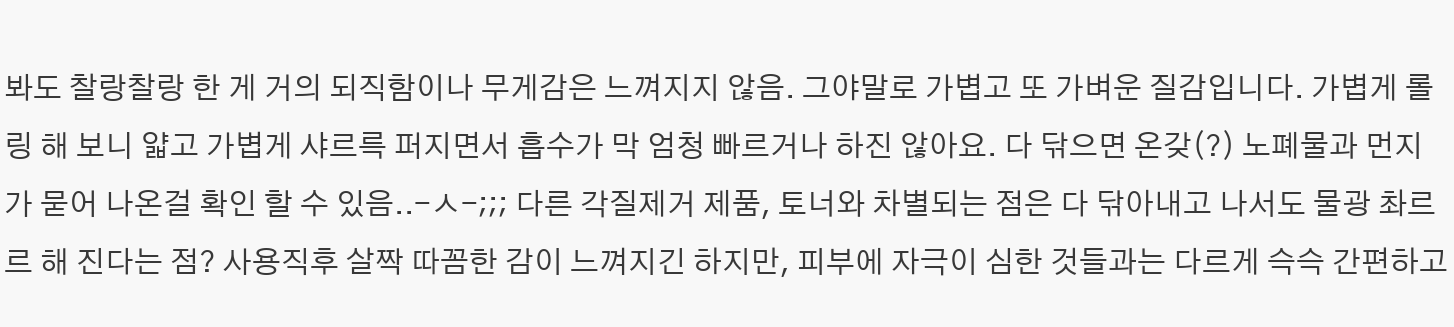봐도 찰랑찰랑 한 게 거의 되직함이나 무게감은 느껴지지 않음. 그야말로 가볍고 또 가벼운 질감입니다. 가볍게 롤링 해 보니 얇고 가볍게 샤르륵 퍼지면서 흡수가 막 엄청 빠르거나 하진 않아요. 다 닦으면 온갖(?) 노폐물과 먼지가 묻어 나온걸 확인 할 수 있음..-ㅅ-;;; 다른 각질제거 제품, 토너와 차별되는 점은 다 닦아내고 나서도 물광 촤르르 해 진다는 점? 사용직후 살짝 따꼼한 감이 느껴지긴 하지만, 피부에 자극이 심한 것들과는 다르게 슥슥 간편하고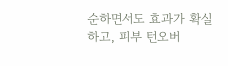순하면서도 효과가 확실하고, 피부 턴오버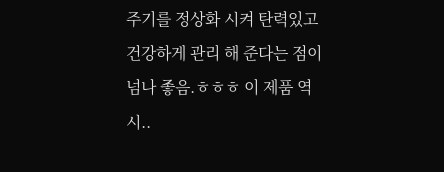주기를 정상화 시켜 탄력있고 건강하게 관리 해 준다는 점이 넘나 좋음.ㅎㅎㅎ 이 제품 역시..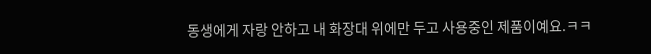동생에게 자랑 안하고 내 화장대 위에만 두고 사용중인 제품이예요.ㅋㅋ